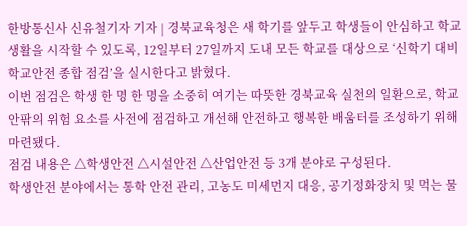한방통신사 신유철기자 기자 | 경북교육청은 새 학기를 앞두고 학생들이 안심하고 학교생활을 시작할 수 있도록, 12일부터 27일까지 도내 모든 학교를 대상으로 ‘신학기 대비 학교안전 종합 점검’을 실시한다고 밝혔다.
이번 점검은 학생 한 명 한 명을 소중히 여기는 따뜻한 경북교육 실천의 일환으로, 학교 안팎의 위험 요소를 사전에 점검하고 개선해 안전하고 행복한 배움터를 조성하기 위해 마련됐다.
점검 내용은 △학생안전 △시설안전 △산업안전 등 3개 분야로 구성된다.
학생안전 분야에서는 통학 안전 관리, 고농도 미세먼지 대응, 공기정화장치 및 먹는 물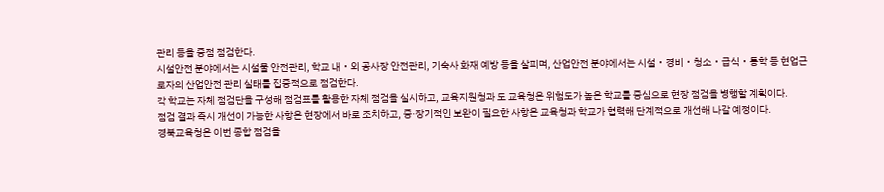관리 등을 중점 점검한다.
시설안전 분야에서는 시설물 안전관리, 학교 내・외 공사장 안전관리, 기숙사 화재 예방 등을 살피며, 산업안전 분야에서는 시설・경비・청소・급식・통학 등 현업근로자의 산업안전 관리 실태를 집중적으로 점검한다.
각 학교는 자체 점검단을 구성해 점검표를 활용한 자체 점검을 실시하고, 교육지원청과 도 교육청은 위험도가 높은 학교를 중심으로 현장 점검을 병행할 계획이다.
점검 결과 즉시 개선이 가능한 사항은 현장에서 바로 조치하고, 중·장기적인 보완이 필요한 사항은 교육청과 학교가 협력해 단계적으로 개선해 나갈 예정이다.
경북교육청은 이번 종합 점검을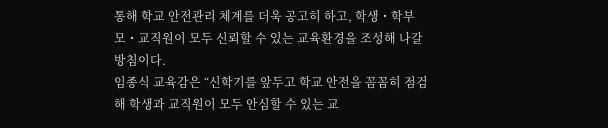통해 학교 안전관리 체계를 더욱 공고히 하고, 학생・학부모・교직원이 모두 신뢰할 수 있는 교육환경을 조성해 나갈 방침이다.
임종식 교육감은 “신학기를 앞두고 학교 안전을 꼼꼼히 점검해 학생과 교직원이 모두 안심할 수 있는 교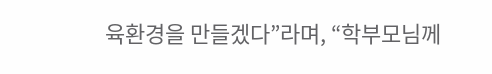육환경을 만들겠다”라며, “학부모님께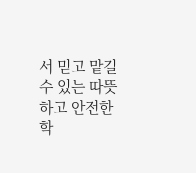서 믿고 맡길 수 있는 따뜻하고 안전한 학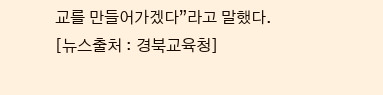교를 만들어가겠다”라고 말했다.
[뉴스출처 : 경북교육청]